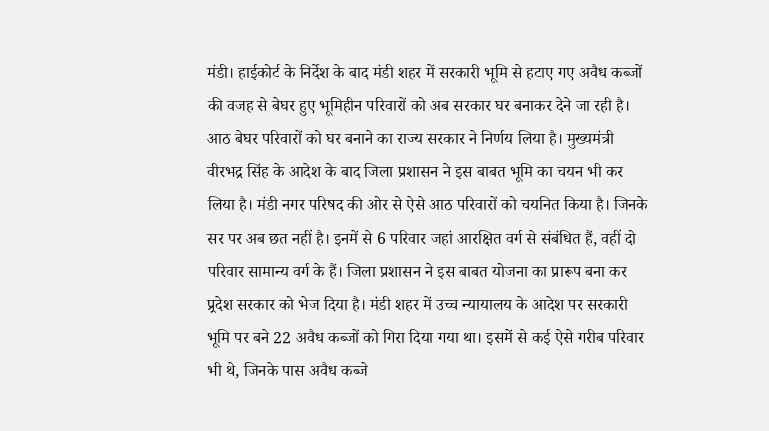मंडी। हाईकोर्ट के निर्देश के बाद मंडी शहर में सरकारी भूमि से हटाए गए अवैध कब्जों की वजह से बेघर हुए भूमिहीन परिवारों को अब सरकार घर बनाकर देने जा रही है। आठ बेघर परिवारों को घर बनाने का राज्य सरकार ने निर्णय लिया है। मुख्यमंत्री वीरभद्र सिंह के आदेश के बाद जिला प्रशासन ने इस बाबत भूमि का चयन भी कर लिया है। मंडी नगर परिषद की ओर से ऐसे आठ परिवारों को चयनित किया है। जिनके सर पर अब छत नहीं है। इनमें से 6 परिवार जहां आरक्षित वर्ग से संबंधित हैं, वहीं दो परिवार सामान्य वर्ग के हैं। जिला प्रशासन ने इस बाबत योजना का प्रारूप बना कर प्र्रदेश सरकार को भेज दिया है। मंडी शहर में उच्च न्यायालय के आदेश पर सरकारी भूमि पर बने 22 अवैध कब्जों को गिरा दिया गया था। इसमें से कई ऐसे गरीब परिवार भी थे, जिनके पास अवैध कब्जे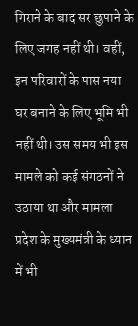गिराने के बाद सर छुपाने के लिए जगह नहीं थी। वहीं, इन परिवारों के पास नया घर बनाने के लिए भूमि भी नहीं थी। उस समय भी इस मामले को कई संगठनों ने उठाया था और मामला प्रदेश के मुख्यमंत्री के ध्यान में भी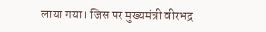लाया गया। जिस पर मुख्यमंत्री वीरभद्र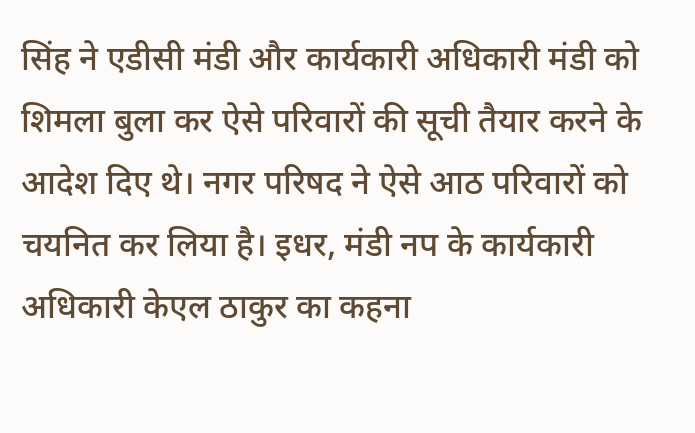सिंह ने एडीसी मंडी और कार्यकारी अधिकारी मंडी को शिमला बुला कर ऐसे परिवारों की सूची तैयार करने के आदेश दिए थे। नगर परिषद ने ऐसे आठ परिवारों को चयनित कर लिया है। इधर, मंडी नप के कार्यकारी अधिकारी केएल ठाकुर का कहना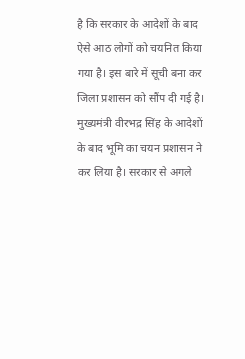है कि सरकार के आदेशों के बाद ऐसे आठ लोगों को चयनित किया गया है। इस बारे में सूची बना कर जिला प्रशासन को सौंप दी गई है।
मुख्यमंत्री वीरभद्र सिंह के आदेशों के बाद भूमि का चयन प्रशासन ने कर लिया है। सरकार से अगले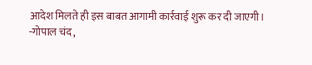आदेश मिलते ही इस बाबत आगामी कार्रवाई शुरू कर दी जाएगी।
-गोपाल चंद,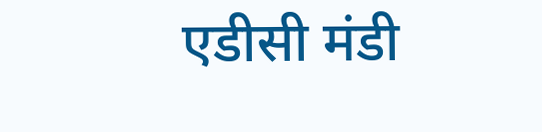एडीसी मंडी